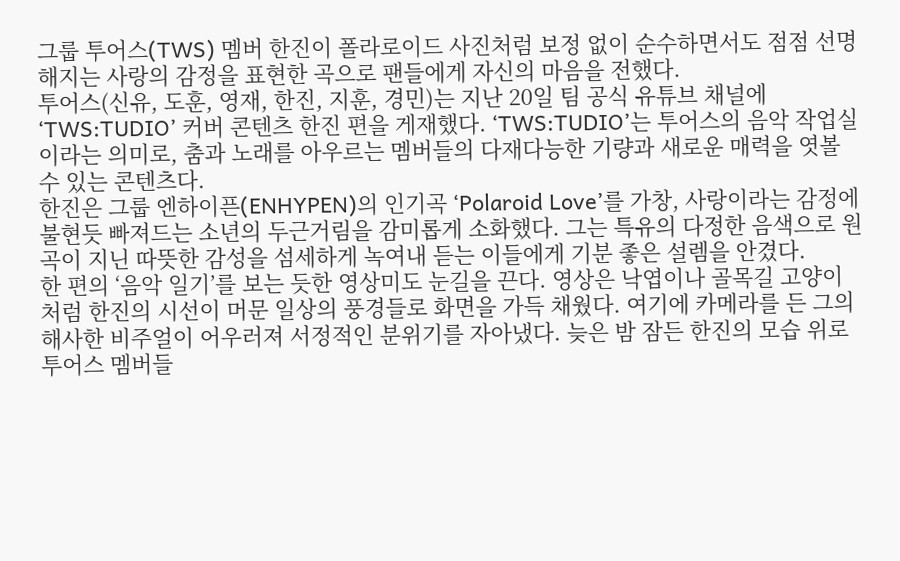그룹 투어스(TWS) 멤버 한진이 폴라로이드 사진처럼 보정 없이 순수하면서도 점점 선명해지는 사랑의 감정을 표현한 곡으로 팬들에게 자신의 마음을 전했다.
투어스(신유, 도훈, 영재, 한진, 지훈, 경민)는 지난 20일 팀 공식 유튜브 채널에 ‘TWS:TUDIO’ 커버 콘텐츠 한진 편을 게재했다. ‘TWS:TUDIO’는 투어스의 음악 작업실이라는 의미로, 춤과 노래를 아우르는 멤버들의 다재다능한 기량과 새로운 매력을 엿볼 수 있는 콘텐츠다.
한진은 그룹 엔하이픈(ENHYPEN)의 인기곡 ‘Polaroid Love’를 가창, 사랑이라는 감정에 불현듯 빠져드는 소년의 두근거림을 감미롭게 소화했다. 그는 특유의 다정한 음색으로 원곡이 지닌 따뜻한 감성을 섬세하게 녹여내 듣는 이들에게 기분 좋은 설렘을 안겼다.
한 편의 ‘음악 일기’를 보는 듯한 영상미도 눈길을 끈다. 영상은 낙엽이나 골목길 고양이처럼 한진의 시선이 머문 일상의 풍경들로 화면을 가득 채웠다. 여기에 카메라를 든 그의 해사한 비주얼이 어우러져 서정적인 분위기를 자아냈다. 늦은 밤 잠든 한진의 모습 위로 투어스 멤버들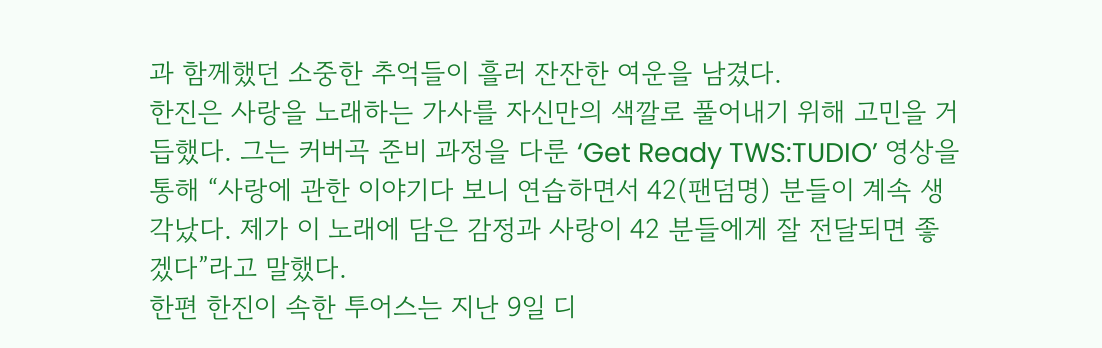과 함께했던 소중한 추억들이 흘러 잔잔한 여운을 남겼다.
한진은 사랑을 노래하는 가사를 자신만의 색깔로 풀어내기 위해 고민을 거듭했다. 그는 커버곡 준비 과정을 다룬 ‘Get Ready TWS:TUDIO’ 영상을 통해 “사랑에 관한 이야기다 보니 연습하면서 42(팬덤명) 분들이 계속 생각났다. 제가 이 노래에 담은 감정과 사랑이 42 분들에게 잘 전달되면 좋겠다”라고 말했다.
한편 한진이 속한 투어스는 지난 9일 디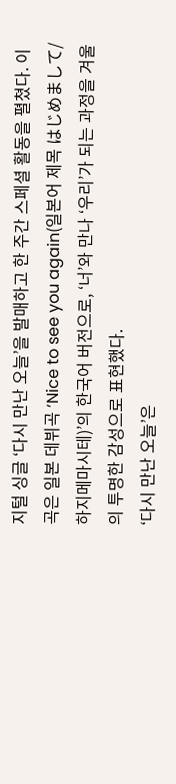지털 싱글 ‘다시 만난 오늘’을 발매하고 한 주간 스페셜 활동을 펼쳤다. 이 곡은 일본 데뷔곡 ‘Nice to see you again(일본어 제목 はじめまして/하지메마시테)’의 한국어 버전으로, ‘너’와 만나 ‘우리’가 되는 과정을 겨울의 투명한 감성으로 표현했다.
‘다시 만난 오늘’은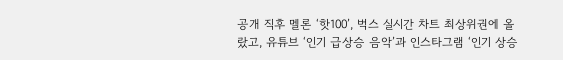공개 직후 멜론 ‘핫100’, 벅스 실시간 차트 최상위권에 올랐고, 유튜브 ‘인기 급상승 음악’과 인스타그램 ‘인기 상승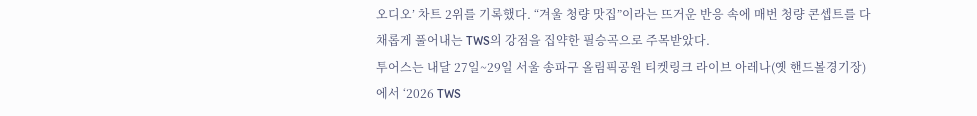오디오’ 차트 2위를 기록했다. “겨울 청량 맛집”이라는 뜨거운 반응 속에 매번 청량 콘셉트를 다채롭게 풀어내는 TWS의 강점을 집약한 필승곡으로 주목받았다.
투어스는 내달 27일~29일 서울 송파구 올림픽공원 티켓링크 라이브 아레나(옛 핸드볼경기장)에서 ‘2026 TWS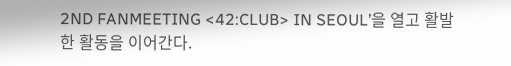2ND FANMEETING <42:CLUB> IN SEOUL’을 열고 활발한 활동을 이어간다.